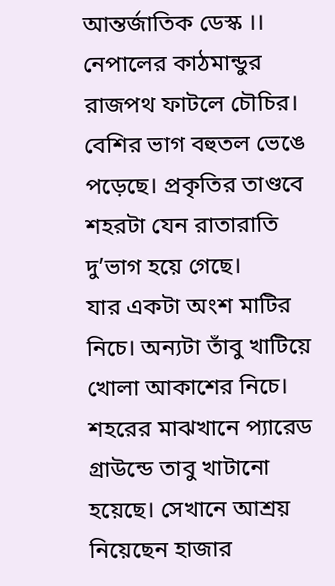আন্তর্জাতিক ডেস্ক ।। নেপালের কাঠমান্ডুর রাজপথ ফাটলে চৌচির। বেশির ভাগ বহুতল ভেঙে পড়েছে। প্রকৃতির তাণ্ডবে শহরটা যেন রাতারাতি দু’ভাগ হয়ে গেছে।
যার একটা অংশ মাটির নিচে। অন্যটা তাঁবু খাটিয়ে খোলা আকাশের নিচে। শহরের মাঝখানে প্যারেড গ্রাউন্ডে তাবু খাটানো হয়েছে। সেখানে আশ্রয় নিয়েছেন হাজার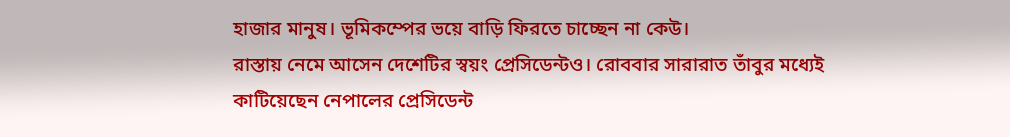হাজার মানুষ। ভূমিকম্পের ভয়ে বাড়ি ফিরতে চাচ্ছেন না কেউ।
রাস্তায় নেমে আসেন দেশেটির স্বয়ং প্রেসিডেন্টও। রোববার সারারাত তাঁবুর মধ্যেই কাটিয়েছেন নেপালের প্রেসিডেন্ট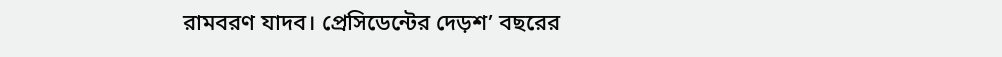রামবরণ যাদব। প্রেসিডেন্টের দেড়শ’ বছরের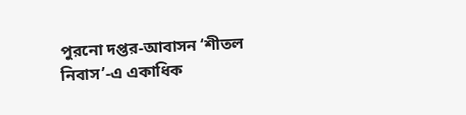পুরনো দপ্তর-আবাসন ‘শীতল নিবাস’-এ একাধিক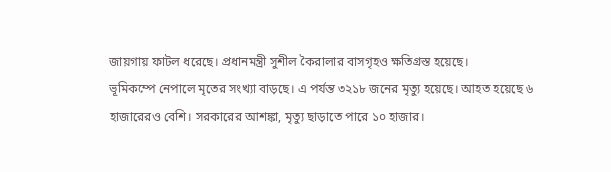জায়গায় ফাটল ধরেছে। প্রধানমন্ত্রী সুশীল কৈরালার বাসগৃহও ক্ষতিগ্রস্ত হয়েছে।
ভূমিকম্পে নেপালে মৃতের সংখ্যা বাড়ছে। এ পর্যন্ত ৩২১৮ জনের মৃত্যু হয়েছে। আহত হয়েছে ৬ হাজারেরও বেশি। সরকারের আশঙ্কা, মৃত্যু ছাড়াতে পারে ১০ হাজার।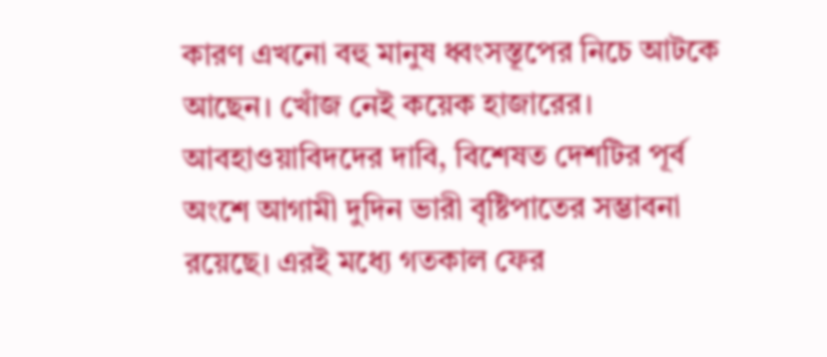কারণ এখনো বহু মানুষ ধ্বংসস্তূপের নিচে আটকে আছেন। খোঁজ নেই কয়েক হাজারের।
আবহাওয়াবিদদের দাবি, বিশেষত দেশটির পূর্ব অংশে আগামী দুদিন ভারী বৃষ্টিপাতের সম্ভাবনা রয়েছে। এরই মধ্যে গতকাল ফের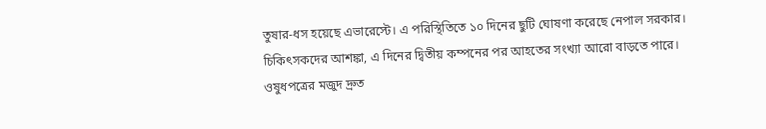তুষার-ধস হয়েছে এভারেস্টে। এ পরিস্থিতিতে ১০ দিনের ছুটি ঘোষণা করেছে নেপাল সরকার।
চিকিৎসকদের আশঙ্কা, এ দিনের দ্বিতীয় কম্পনের পর আহতের সংখ্যা আরো বাড়তে পারে। ওষুধপত্রের মজুদ দ্রুত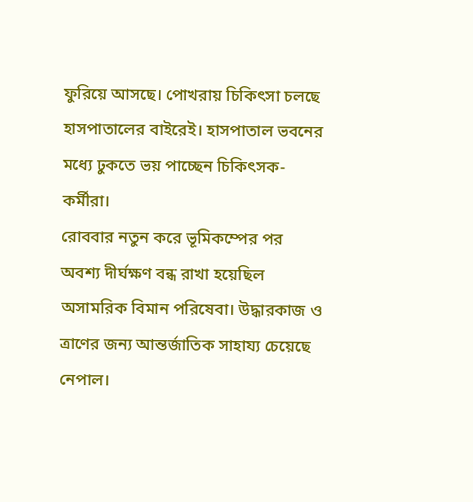ফুরিয়ে আসছে। পোখরায় চিকিৎসা চলছে হাসপাতালের বাইরেই। হাসপাতাল ভবনের মধ্যে ঢুকতে ভয় পাচ্ছেন চিকিৎসক-কর্মীরা।
রোববার নতুন করে ভূমিকম্পের পর অবশ্য দীর্ঘক্ষণ বন্ধ রাখা হয়েছিল অসামরিক বিমান পরিষেবা। উদ্ধারকাজ ও ত্রাণের জন্য আন্তর্জাতিক সাহায্য চেয়েছে নেপাল।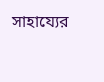সাহায্যের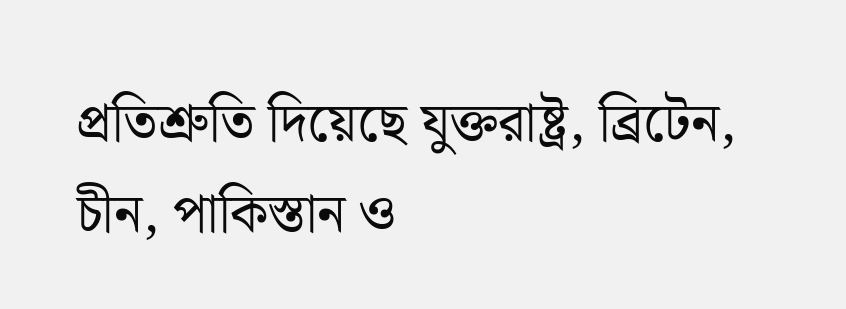প্রতিশ্রুতি দিয়েছে যুক্তরাষ্ট্র, ব্রিটেন, চীন, পাকিস্তান ও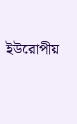ইউরোপীয়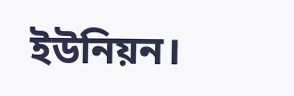ইউনিয়ন।